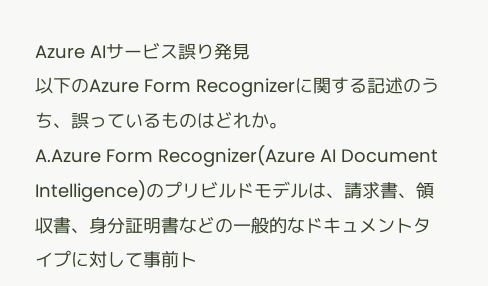Azure AIサービス誤り発見
以下のAzure Form Recognizerに関する記述のうち、誤っているものはどれか。
A.Azure Form Recognizer(Azure AI Document Intelligence)のプリビルドモデルは、請求書、領収書、身分証明書などの一般的なドキュメントタイプに対して事前ト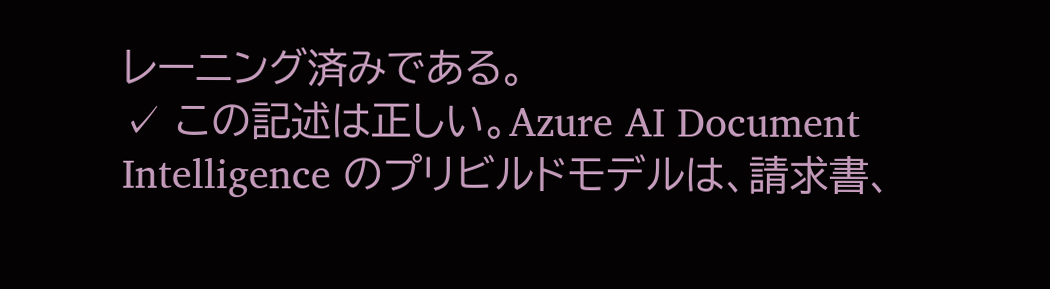レーニング済みである。
✓ この記述は正しい。Azure AI Document Intelligence のプリビルドモデルは、請求書、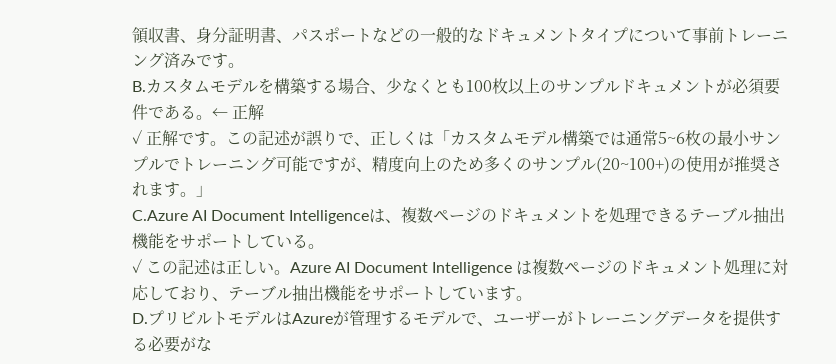領収書、身分証明書、パスポートなどの一般的なドキュメントタイプについて事前トレーニング済みです。
B.カスタムモデルを構築する場合、少なくとも100枚以上のサンプルドキュメントが必須要件である。← 正解
✓ 正解です。この記述が誤りで、正しくは「カスタムモデル構築では通常5~6枚の最小サンプルでトレーニング可能ですが、精度向上のため多くのサンプル(20~100+)の使用が推奨されます。」
C.Azure AI Document Intelligenceは、複数ページのドキュメントを処理できるテーブル抽出機能をサポートしている。
✓ この記述は正しい。Azure AI Document Intelligence は複数ページのドキュメント処理に対応しており、テーブル抽出機能をサポートしています。
D.プリビルトモデルはAzureが管理するモデルで、ユーザーがトレーニングデータを提供する必要がな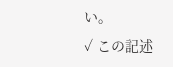い。
✓ この記述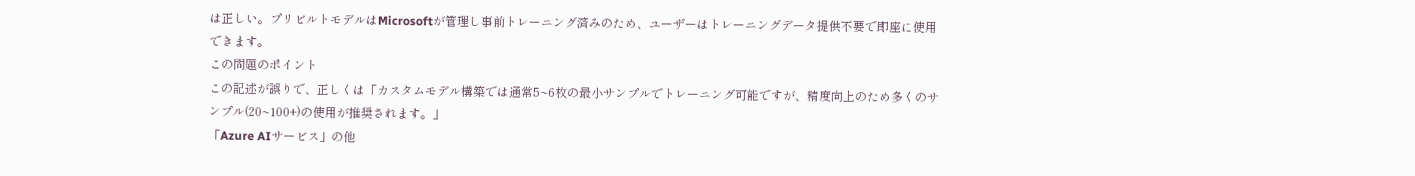は正しい。プリビルトモデルはMicrosoftが管理し事前トレーニング済みのため、ユーザーはトレーニングデータ提供不要で即座に使用できます。
この問題のポイント
この記述が誤りで、正しくは「カスタムモデル構築では通常5~6枚の最小サンプルでトレーニング可能ですが、精度向上のため多くのサンプル(20~100+)の使用が推奨されます。」
「Azure AIサービス」の他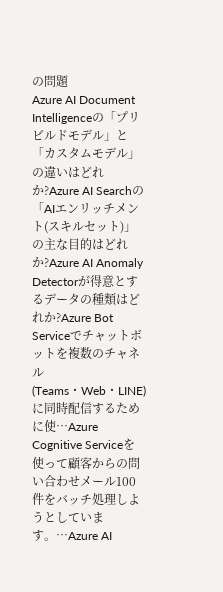の問題
Azure AI Document Intelligenceの「プリビルドモデル」と「カスタムモデル」の違いはどれか?Azure AI Searchの「AIエンリッチメント(スキルセット)」の主な目的はどれか?Azure AI Anomaly Detectorが得意とするデータの種類はどれか?Azure Bot Serviceでチャットボットを複数のチャネル(Teams・Web・LINE)に同時配信するために使…Azure Cognitive Serviceを使って顧客からの問い合わせメール100件をバッチ処理しようとしています。…Azure AI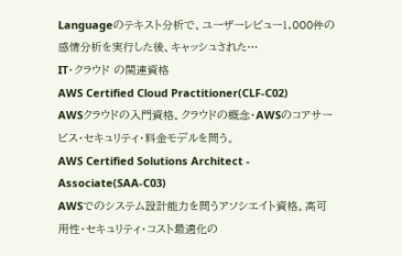Languageのテキスト分析で、ユーザーレビュー1,000件の感情分析を実行した後、キャッシュされた…
IT・クラウド の関連資格
AWS Certified Cloud Practitioner(CLF-C02)
AWSクラウドの入門資格。クラウドの概念・AWSのコアサービス・セキュリティ・料金モデルを問う。
AWS Certified Solutions Architect - Associate(SAA-C03)
AWSでのシステム設計能力を問うアソシエイト資格。高可用性・セキュリティ・コスト最適化の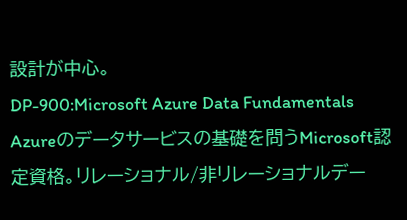設計が中心。
DP-900:Microsoft Azure Data Fundamentals
Azureのデータサービスの基礎を問うMicrosoft認定資格。リレーショナル/非リレーショナルデー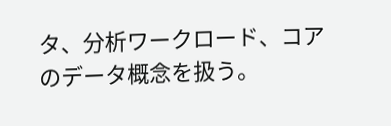タ、分析ワークロード、コアのデータ概念を扱う。